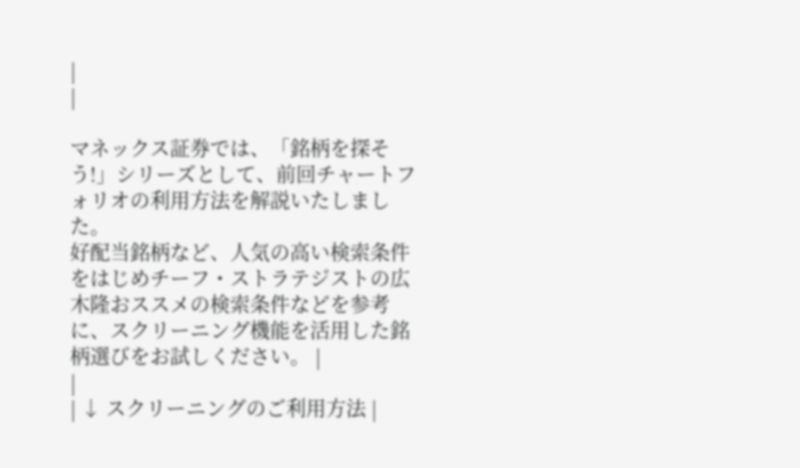|
|

マネックス証券では、「銘柄を探そう!」シリーズとして、前回チャートフォリオの利用方法を解説いたしました。
好配当銘柄など、人気の高い検索条件をはじめチーフ・ストラテジストの広木隆おススメの検索条件などを参考に、スクリーニング機能を活用した銘柄選びをお試しください。 |
|
| ↓ スクリーニングのご利用方法 |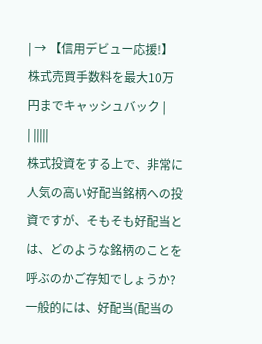| → 【信用デビュー応援!】株式売買手数料を最大10万円までキャッシュバック |
| |||||
株式投資をする上で、非常に人気の高い好配当銘柄への投資ですが、そもそも好配当とは、どのような銘柄のことを呼ぶのかご存知でしょうか?一般的には、好配当(配当の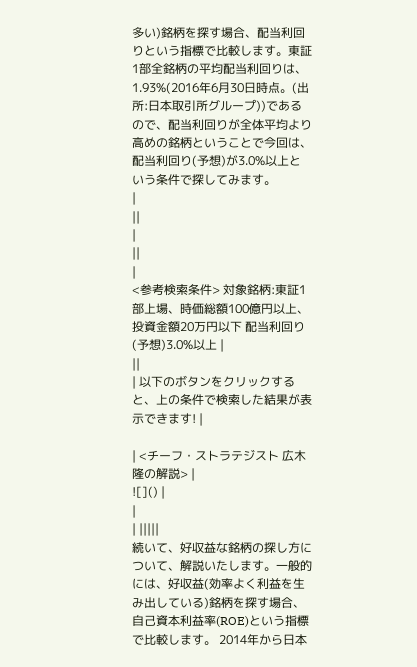多い)銘柄を探す場合、配当利回りという指標で比較します。東証1部全銘柄の平均配当利回りは、1.93%(2016年6月30日時点。(出所:日本取引所グループ))であるので、配当利回りが全体平均より高めの銘柄ということで今回は、配当利回り(予想)が3.0%以上という条件で探してみます。
|
||
|
||
|
<参考検索条件> 対象銘柄:東証1部上場、時価総額100億円以上、投資金額20万円以下 配当利回り(予想)3.0%以上 |
||
| 以下のボタンをクリックすると、上の条件で検索した結果が表示できます! |

| <チーフ・ストラテジスト 広木隆の解説> |
![]() |
|
| |||||
続いて、好収益な銘柄の探し方について、解説いたします。一般的には、好収益(効率よく利益を生み出している)銘柄を探す場合、自己資本利益率(ROE)という指標で比較します。 2014年から日本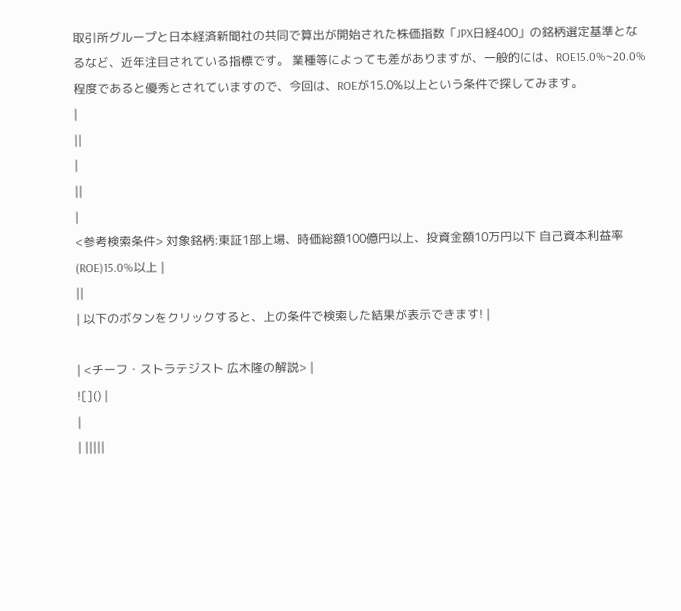取引所グループと日本経済新聞社の共同で算出が開始された株価指数「JPX日経400」の銘柄選定基準となるなど、近年注目されている指標です。 業種等によっても差がありますが、一般的には、ROE15.0%~20.0%程度であると優秀とされていますので、今回は、ROEが15.0%以上という条件で探してみます。
|
||
|
||
|
<参考検索条件> 対象銘柄:東証1部上場、時価総額100億円以上、投資金額10万円以下 自己資本利益率(ROE)15.0%以上 |
||
| 以下のボタンをクリックすると、上の条件で検索した結果が表示できます! |

| <チーフ・ストラテジスト 広木隆の解説> |
![]() |
|
| |||||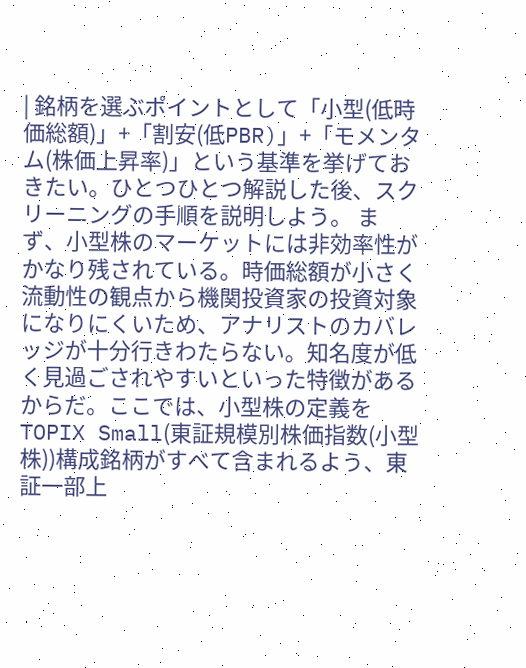| 銘柄を選ぶポイントとして「小型(低時価総額)」+「割安(低PBR)」+「モメンタム(株価上昇率)」という基準を挙げておきたい。ひとつひとつ解説した後、スクリーニングの手順を説明しよう。 まず、小型株のマーケットには非効率性がかなり残されている。時価総額が小さく流動性の観点から機関投資家の投資対象になりにくいため、アナリストのカバレッジが十分行きわたらない。知名度が低く見過ごされやすいといった特徴があるからだ。ここでは、小型株の定義をTOPIX Small(東証規模別株価指数(小型株))構成銘柄がすべて含まれるよう、東証一部上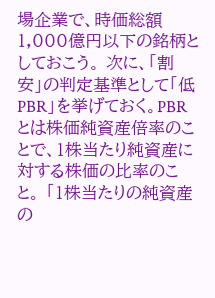場企業で、時価総額1,000億円以下の銘柄としておこう。 次に、「割安」の判定基準として「低PBR」を挙げておく。PBRとは株価純資産倍率のことで、1株当たり純資産に対する株価の比率のこと。 「1株当たりの純資産の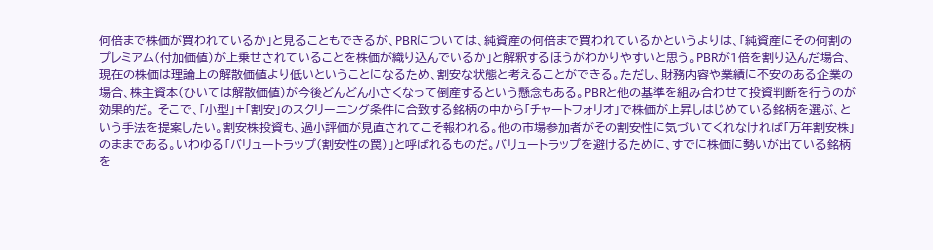何倍まで株価が買われているか」と見ることもできるが、PBRについては、純資産の何倍まで買われているかというよりは、「純資産にその何割のプレミアム(付加価値)が上乗せされていることを株価が織り込んでいるか」と解釈するほうがわかりやすいと思う。PBRが1倍を割り込んだ場合、現在の株価は理論上の解散価値より低いということになるため、割安な状態と考えることができる。ただし、財務内容や業績に不安のある企業の場合、株主資本(ひいては解散価値)が今後どんどん小さくなって倒産するという懸念もある。PBRと他の基準を組み合わせて投資判断を行うのが効果的だ。 そこで、「小型」+「割安」のスクリーニング条件に合致する銘柄の中から「チャートフォリオ」で株価が上昇しはじめている銘柄を選ぶ、という手法を提案したい。割安株投資も、過小評価が見直されてこそ報われる。他の市場参加者がその割安性に気づいてくれなければ「万年割安株」のままである。いわゆる「バリュートラップ(割安性の罠)」と呼ばれるものだ。バリュートラップを避けるために、すでに株価に勢いが出ている銘柄を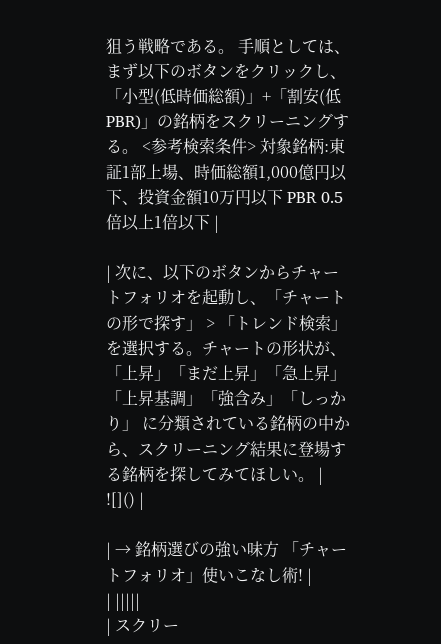狙う戦略である。 手順としては、まず以下のボタンをクリックし、「小型(低時価総額)」+「割安(低PBR)」の銘柄をスクリーニングする。 <参考検索条件> 対象銘柄:東証1部上場、時価総額1,000億円以下、投資金額10万円以下 PBR 0.5倍以上1倍以下 |

| 次に、以下のボタンからチャートフォリオを起動し、「チャートの形で探す」 > 「トレンド検索」を選択する。チャートの形状が、 「上昇」「まだ上昇」「急上昇」「上昇基調」「強含み」「しっかり」 に分類されている銘柄の中から、スクリーニング結果に登場する銘柄を探してみてほしい。 |
![]() |

| → 銘柄選びの強い味方 「チャートフォリオ」使いこなし術! |
| |||||
| スクリー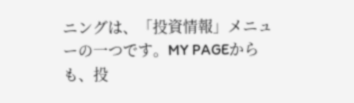ニングは、「投資情報」メニューの一つです。MY PAGEからも、投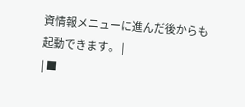資情報メニューに進んだ後からも起動できます。 |
| ■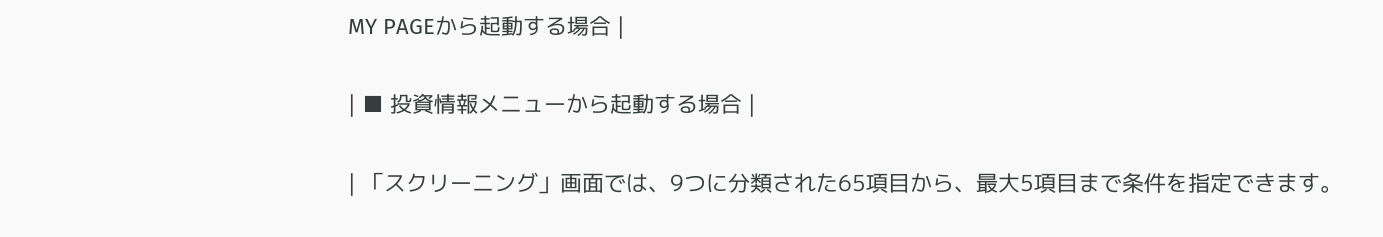MY PAGEから起動する場合 |

| ■ 投資情報メニューから起動する場合 |

| 「スクリーニング」画面では、9つに分類された65項目から、最大5項目まで条件を指定できます。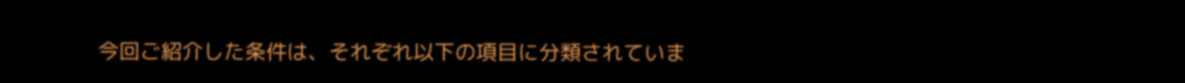今回ご紹介した条件は、それぞれ以下の項目に分類されていま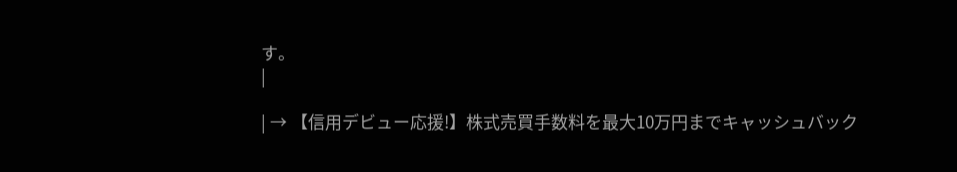す。
|

| → 【信用デビュー応援!】株式売買手数料を最大10万円までキャッシュバック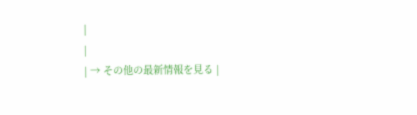|
|
| → その他の最新情報を見る |